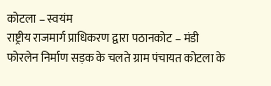कोटला – स्वयंम
राष्ट्रीय राजमार्ग प्राधिकरण द्वारा पठानकोट – मंडी फोरलेन निर्माण सड़क के चलते ग्राम पंचायत कोटला के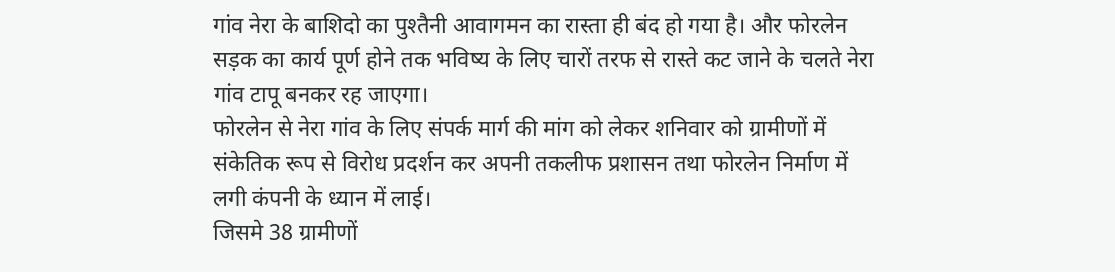गांव नेरा के बाशिदो का पुश्तैनी आवागमन का रास्ता ही बंद हो गया है। और फोरलेन सड़क का कार्य पूर्ण होने तक भविष्य के लिए चारों तरफ से रास्ते कट जाने के चलते नेरा गांव टापू बनकर रह जाएगा।
फोरलेन से नेरा गांव के लिए संपर्क मार्ग की मांग को लेकर शनिवार को ग्रामीणों में संकेतिक रूप से विरोध प्रदर्शन कर अपनी तकलीफ प्रशासन तथा फोरलेन निर्माण में लगी कंपनी के ध्यान में लाई।
जिसमे 38 ग्रामीणों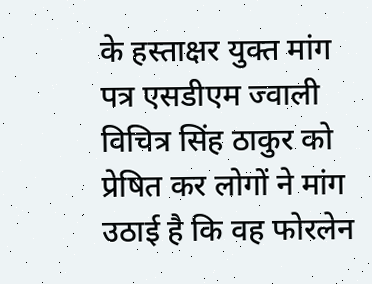के हस्ताक्षर युक्त मांग पत्र एसडीएम ज्वाली विचित्र सिंह ठाकुर को प्रेषित कर लोगों ने मांग उठाई है कि वह फोरलेन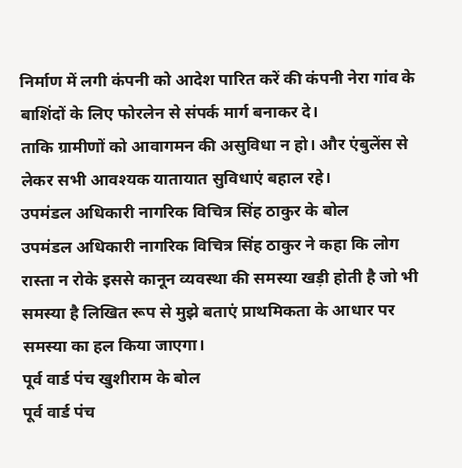निर्माण में लगी कंपनी को आदेश पारित करें की कंपनी नेरा गांव के बाशिंदों के लिए फोरलेन से संपर्क मार्ग बनाकर दे।
ताकि ग्रामीणों को आवागमन की असुविधा न हो। और एंबुलेंस से लेकर सभी आवश्यक यातायात सुविधाएं बहाल रहे।
उपमंडल अधिकारी नागरिक विचित्र सिंह ठाकुर के बोल
उपमंडल अधिकारी नागरिक विचित्र सिंह ठाकुर ने कहा कि लोग रास्ता न रोके इससे कानून व्यवस्था की समस्या खड़ी होती है जो भी समस्या है लिखित रूप से मुझे बताएं प्राथमिकता के आधार पर समस्या का हल किया जाएगा।
पूर्व वार्ड पंच खुशीराम के बोल
पूर्व वार्ड पंच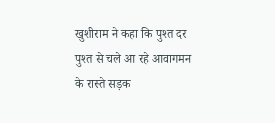खुशीराम ने कहा कि पुश्त दर पुश्त से चले आ रहे आवागमन के रास्ते सड़क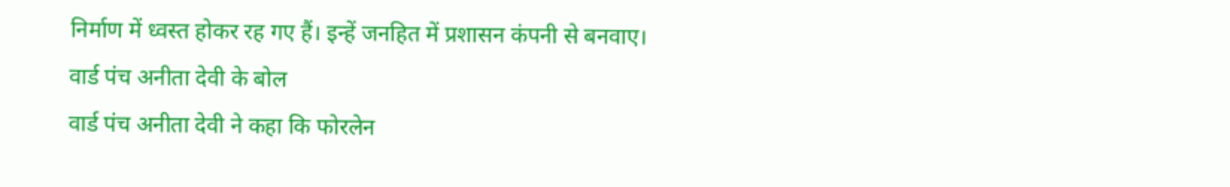निर्माण में ध्वस्त होकर रह गए हैं। इन्हें जनहित में प्रशासन कंपनी से बनवाए।
वार्ड पंच अनीता देवी के बोल
वार्ड पंच अनीता देवी ने कहा कि फोरलेन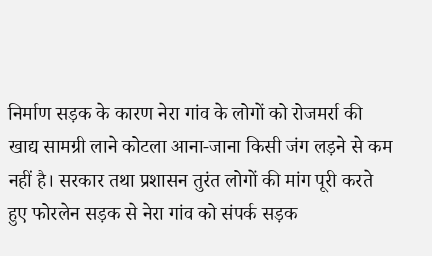निर्माण सड़क के कारण नेरा गांव के लोगों को रोजमर्रा की खाद्य सामग्री लाने कोटला आना-जाना किसी जंग लड़ने से कम नहीं है। सरकार तथा प्रशासन तुरंत लोगों की मांग पूरी करते हुए फोरलेन सड़क से नेरा गांव को संपर्क सड़क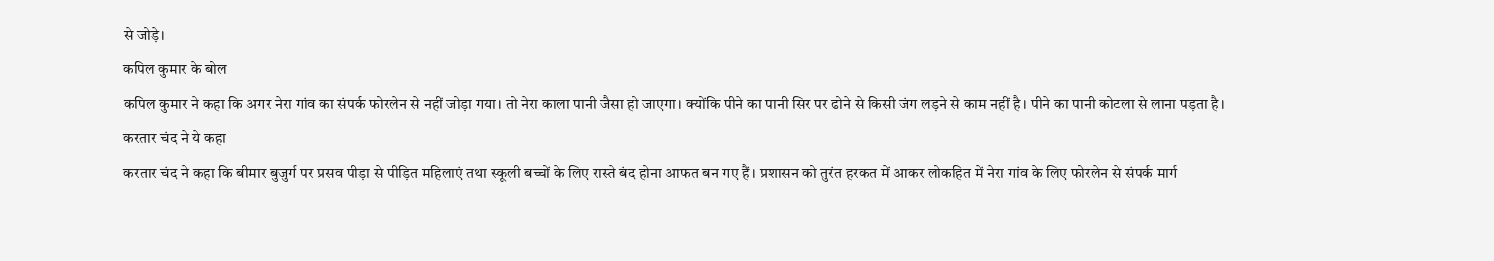से जोड़े।
कपिल कुमार के बोल
कपिल कुमार ने कहा कि अगर नेरा गांव का संपर्क फोरलेन से नहीं जोड़ा गया। तो नेरा काला पानी जैसा हो जाएगा। क्योंकि पीने का पानी सिर पर ढोने से किसी जंग लड़ने से काम नहीं है। पीने का पानी कोटला से लाना पड़ता है।
करतार चंद ने ये कहा
करतार चंद ने कहा कि बीमार बुजुर्ग पर प्रसव पीड़ा से पीड़ित महिलाएं तथा स्कूली बच्चों के लिए रास्ते बंद होना आफत बन गए हैं। प्रशासन को तुरंत हरकत में आकर लोकहित में नेरा गांव के लिए फोरलेन से संपर्क मार्ग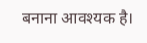बनाना आवश्यक है।